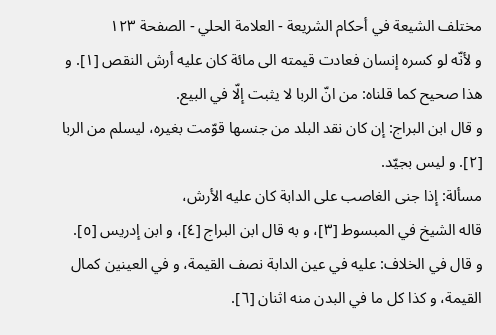مختلف الشيعة في أحكام الشريعة - العلامة الحلي - الصفحة ١٢٣
و لأنّه لو كسره إنسان فعادت قيمته الى مائة كان عليه أرش النقص [١]. و هذا صحيح كما قلناه: من انّ الربا لا يثبت إلّا في البيع.
و قال ابن البراج: إن كان نقد البلد من جنسها قوّمت بغيره، ليسلم من الربا [٢]. و ليس بجيّد.
مسألة: إذا جنى الغاصب على الدابة كان عليه الأرش،
قاله الشيخ في المبسوط [٣]، و به قال ابن البراج [٤]، و ابن إدريس [٥].
و قال في الخلاف: عليه في عين الدابة نصف القيمة، و في العينين كمال القيمة، و كذا كل ما في البدن منه اثنان [٦].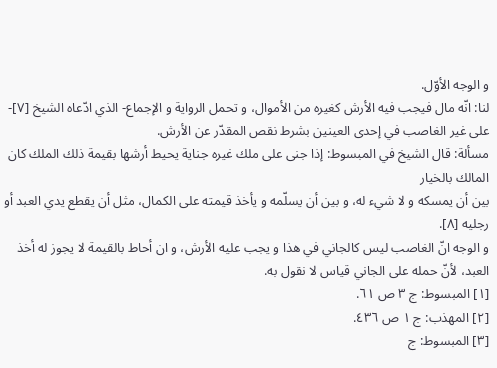و الوجه الأوّل.
لنا: انّه مال فيجب فيه الأرش كغيره من الأموال، و تحمل الرواية و الإجماع- الذي ادّعاه الشيخ [٧]- على غير الغاصب في إحدى العينين بشرط نقص المقدّر عن الأرش.
مسألة: قال الشيخ في المبسوط: إذا جنى على ملك غيره جناية يحيط أرشها بقيمة ذلك الملك كان المالك بالخيار
بين أن يمسكه و لا شيء له، و بين أن يسلّمه و يأخذ قيمته على الكمال، مثل أن يقطع يدي العبد أو رجليه [٨].
و الوجه انّ الغاصب ليس كالجاني في هذا و يجب عليه الأرش، و ان أحاط بالقيمة لا يجوز له أخذ العبد، لأنّ حمله على الجاني قياس لا نقول به.
[١] المبسوط: ج ٣ ص ٦١.
[٢] المهذب: ج ١ ص ٤٣٦.
[٣] المبسوط: ج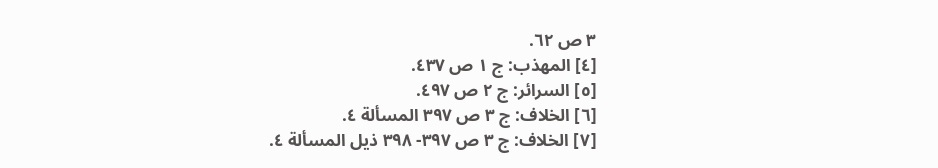٣ ص ٦٢.
[٤] المهذب: ج ١ ص ٤٣٧.
[٥] السرائر: ج ٢ ص ٤٩٧.
[٦] الخلاف: ج ٣ ص ٣٩٧ المسألة ٤.
[٧] الخلاف: ج ٣ ص ٣٩٧- ٣٩٨ ذيل المسألة ٤.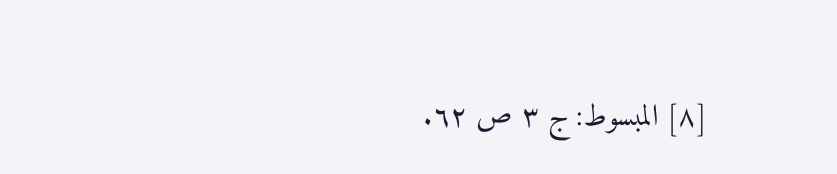[٨] المبسوط: ج ٣ ص ٦٢.